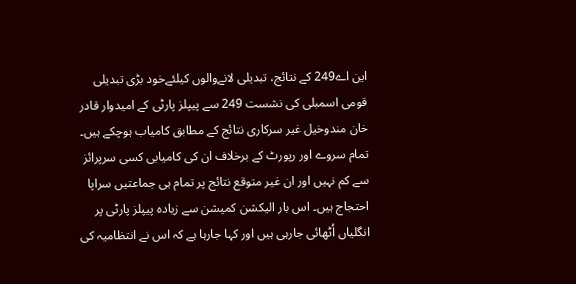این اے249 کے نتائج، تبدیلی لانےوالوں کیلئےخود بڑی تبدیلی
قومی اسمبلی کی نشست 249 سے پیپلز پارٹی کے امیدوار قادر خان مندوخیل غیر سرکاری نتائج کے مطابق کامیاب ہوچکے ہیں۔ تمام سروے اور رپورٹ کے برخلاف ان کی کامیابی کسی سرپرائز سے کم نہیں اور ان غیر متوقع نتائج پر تمام ہی جماعتیں سراپا احتجاج ہیں۔ اس بار الیکشن کمیشن سے زیادہ پیپلز پارٹی پر انگلیاں اُٹھائی جارہی ہیں اور کہا جارہا ہے کہ اس نے انتظامیہ کی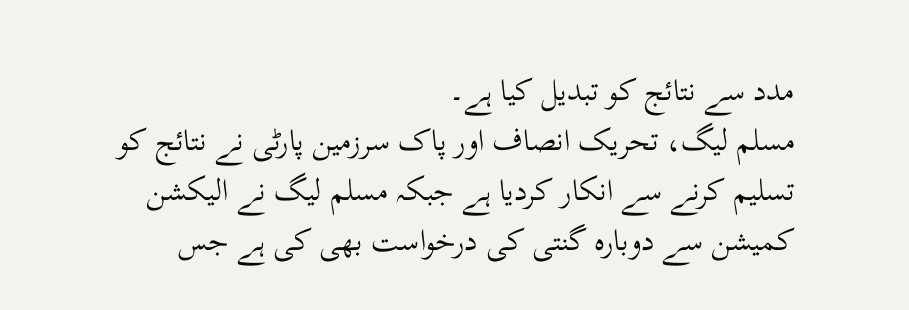مدد سے نتائج کو تبدیل کیا ہے۔
مسلم لیگ، تحریک انصاف اور پاک سرزمین پارٹی نے نتائج کو تسلیم کرنے سے انکار کردیا ہے جبکہ مسلم لیگ نے الیکشن کمیشن سے دوبارہ گنتی کی درخواست بھی کی ہے جس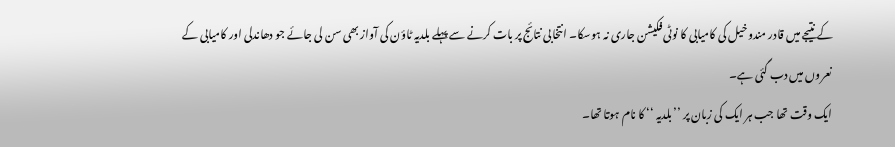کے نتیجے میں قادر مندوخیل کی کامیابی کا نوٹی فکیشن جاری نہ ہوسکا۔ انتخابی نتائج پر بات کرنے سے پہلے بلدیہ ٹاؤن کی آواز بھی سن لی جائے جو دھاندلی اور کامیابی کے نعروں میں دب گئی ہے۔
ایک وقت تھا جب ہر ایک کی زبان پر ’’بلدیہ ‘‘ کا نام ہوتا تھا۔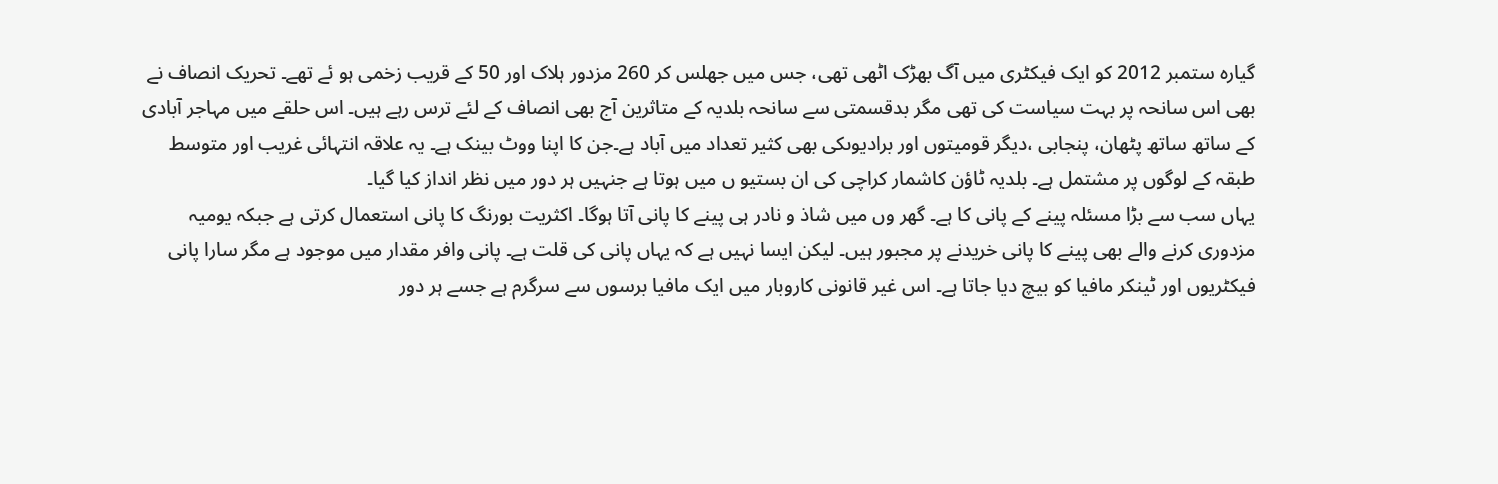گیارہ ستمبر 2012 کو ایک فیکٹری میں آگ بھڑک اٹھی تھی، جس میں جھلس کر 260 مزدور ہلاک اور 50 کے قریب زخمی ہو ئے تھے۔ تحریک انصاف نے بھی اس سانحہ پر بہت سیاست کی تھی مگر بدقسمتی سے سانحہ بلدیہ کے متاثرین آج بھی انصاف کے لئے ترس رہے ہیں۔ اس حلقے میں مہاجر آبادی کے ساتھ ساتھ پٹھان، پنجابی ،دیگر قومیتوں اور برادیوںکی بھی کثیر تعداد میں آباد ہے۔جن کا اپنا ووٹ بینک ہے۔ یہ علاقہ انتہائی غریب اور متوسط طبقہ کے لوگوں پر مشتمل ہے۔ بلدیہ ٹاؤن کاشمار کراچی کی ان بستیو ں میں ہوتا ہے جنہیں ہر دور میں نظر انداز کیا گیا۔
یہاں سب سے بڑا مسئلہ پینے کے پانی کا ہے۔ گھر وں میں شاذ و نادر ہی پینے کا پانی آتا ہوگا۔ اکثریت بورنگ کا پانی استعمال کرتی ہے جبکہ یومیہ مزدوری کرنے والے بھی پینے کا پانی خریدنے پر مجبور ہیں۔ لیکن ایسا نہیں ہے کہ یہاں پانی کی قلت ہے۔ پانی وافر مقدار میں موجود ہے مگر سارا پانی فیکٹریوں اور ٹینکر مافیا کو بیچ دیا جاتا ہے۔ اس غیر قانونی کاروبار میں ایک مافیا برسوں سے سرگرم ہے جسے ہر دور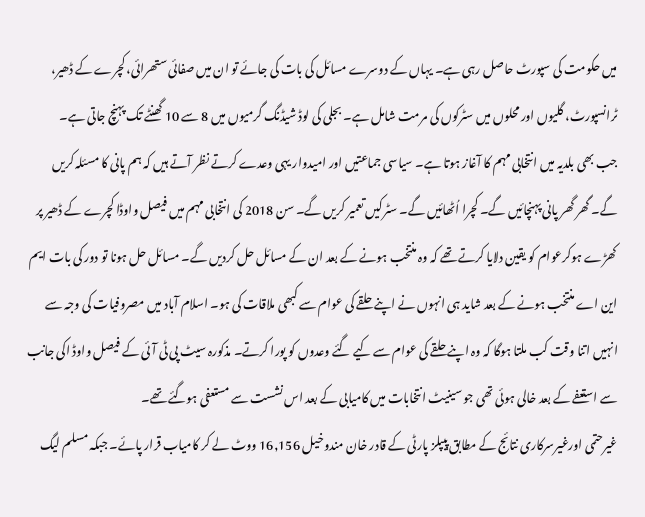میں حکومت کی سپورٹ حاصل رہی ہے۔ یہاں کے دوسرے مسائل کی بات کی جائے تو ان میں صفائی ستھرائی، کچرے کے ڈھیر، ٹرانسپورٹ، گلیوں اور محلوں میں سٹرکوں کی مرمت شامل ہے۔ بجلی کی لوڈ شیڈنگ گرمیوں میں 8 سے 10 گھنٹے تک پہنچ جاتی ہے۔
جب بھی بلدیہ میں انتخابی مہم کا آغاز ہوتا ہے۔ سیاسی جماعتیں اور امیدوار یہی وعدے کرتے نظر آتے ہیں کہ ہم پانی کا مسئلہ کریں گے۔ گھر گھر پانی پہنچائیں گے۔ کچرا اُٹھائیں گے۔ سٹرکیں تعمیر کریں گے۔ سن 2018 کی انتخابی مہم میں فیصل واوڈا کچرے کے ڈھیر پر کھڑے ہوکرعوام کو یقین دلایا کرتے تھے کہ وہ منتخب ہونے کے بعد ان کے مسائل حل کردیں گے۔ مسائل حل ہونا تو دور کی بات ایم این اے منتخب ہونے کے بعد شاید ہی انہوں نے اپنے حلقے کی عوام سے کبھی ملاقات کی ہو۔ اسلام آباد میں مصروفیات کی وجہ سے انہیں اتنا وقت کب ملتا ہوگا کہ وہ اپنے حلقے کی عوام سے کیے گئے وعدوں کو پورا کرتے۔ مذکورہ سیٹ پی ٹی آئی کے فیصل واوڈ اکی جانب سے استعفے کے بعد خالی ہوئی تھی جو سینیٹ انتخابات میں کامیابی کے بعد اس نشست سے مستعفی ہوگئے تھے۔
غیرحتمی اورغیرسرکاری نتائج کے مطابق پیپلز پارٹی کے قادر خان مندوخیل 16,156 ووٹ لے کر کامیاب قرار پائے۔ جبکہ مسلم لیگ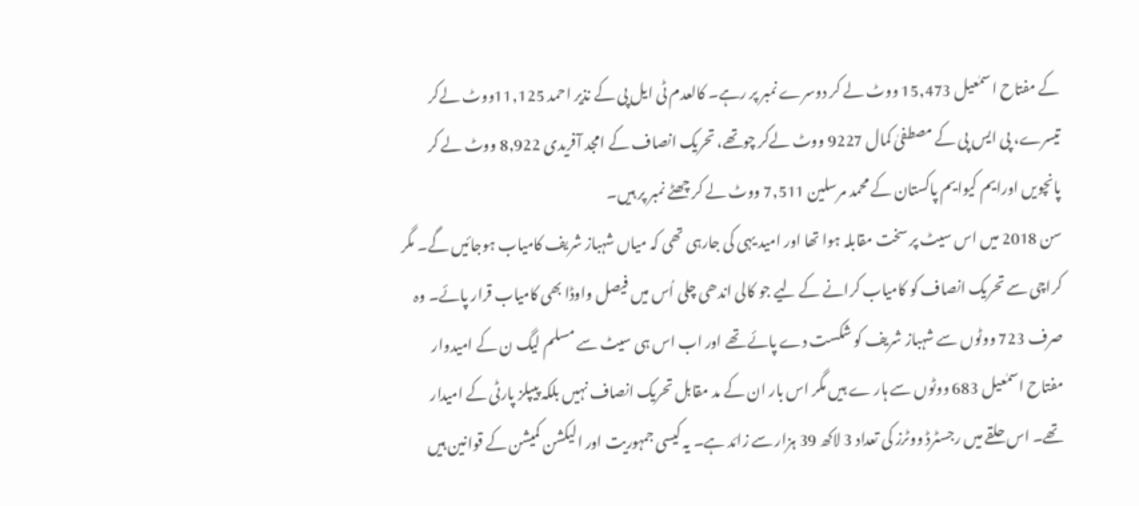کے مفتاح اسمٰعیل 15,473 ووٹ لے کر دوسرے نمبر پر رہے۔ کالعدم ٹی ایل پی کے نذیر احمد 11,125ووٹ لےکر تیسرے، پی ایس پی کے مصطفیٰ کمال 9227 ووٹ لےکر چوتھے، تحریک انصاف کے امجد آفریدی 8,922 ووٹ لے کر پانچویں اورایم کیوایم پاکستان کے محمد مرسلین 7,511 ووٹ لے کر چھٹے نمبر پر ہیں۔
سن 2018 میں اس سیٹ پر سخت مقابلہ ہوا تھا اور امید یہی کی جارہی تھی کہ میاں شہباز شریف کامیاب ہوجائیں گے۔ مگر کراچی سے تحریک انصاف کو کامیاب کرانے کے لیے جو کالی اندھی چلی اُس میں فیصل واوڈا بھی کامیاب قرار پائے۔ وہ صرف 723 ووٹوں سے شہباز شریف کو شکست دے پائے تھے اور اب اس ہی سیٹ سے مسلم لیگ ن کے امیدوار مفتاح اسمٰعیل 683 ووٹوں سے ہار ے ہیں مگر اس بار ان کے مد مقابل تحریک انصاف نہیں بلکہ پیپلز پارٹی کے امیدار تھے۔ اس حلقے میں رجسٹرڈ ووٹرز کی تعداد 3 لاکھ 39 ہزار سے زائد ہے۔ یہ کیسی جمہوریت اور الیکشن کمیشن کے قوانین ہیں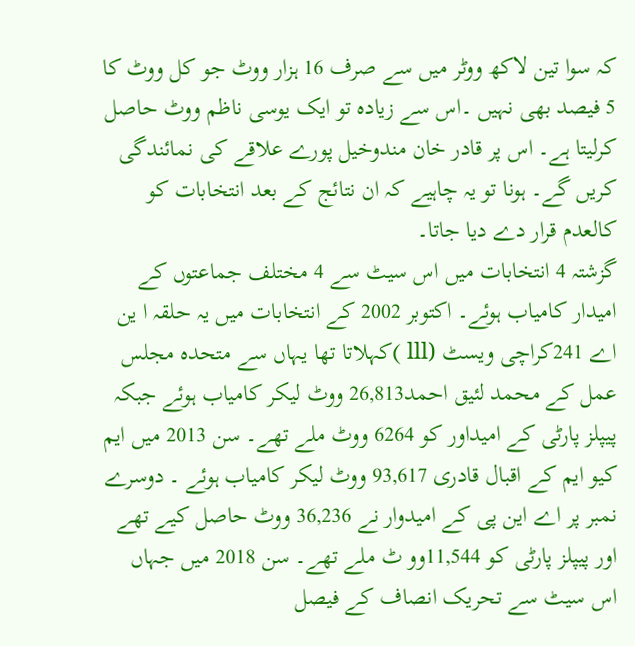کہ سوا تین لاکھ ووٹر میں سے صرف 16 ہزار ووٹ جو کل ووٹ کا 5 فیصد بھی نہیں ۔اس سے زیادہ تو ایک یوسی ناظم ووٹ حاصل کرلیتا ہے۔ اس پر قادر خان مندوخیل پورے علاقے کی نمائندگی کریں گے۔ ہونا تو یہ چاہیے کہ ان نتائج کے بعد انتخابات کو کالعدم قرار دے دیا جاتا۔
گزشتہ 4 انتخابات میں اس سیٹ سے 4 مختلف جماعتوں کے امیدار کامیاب ہوئے۔ اکتوبر 2002 کے انتخابات میں یہ حلقہ ا ین اے 241کراچی ویسٹ (lll )کہلاتا تھا یہاں سے متحدہ مجلس عمل کے محمد لئیق احمد26,813 ووٹ لیکر کامیاب ہوئے جبکہ پیپلز پارٹی کے امیداور کو 6264 ووٹ ملے تھے۔ سن 2013 میں ایم کیو ایم کے اقبال قادری 93,617 ووٹ لیکر کامیاب ہوئے ۔ دوسرے نمبر پر اے این پی کے امیدوار نے 36,236 ووٹ حاصل کیے تھے اور پیپلز پارٹی کو 11,544وو ٹ ملے تھے۔ سن 2018 میں جہاں اس سیٹ سے تحریک انصاف کے فیصل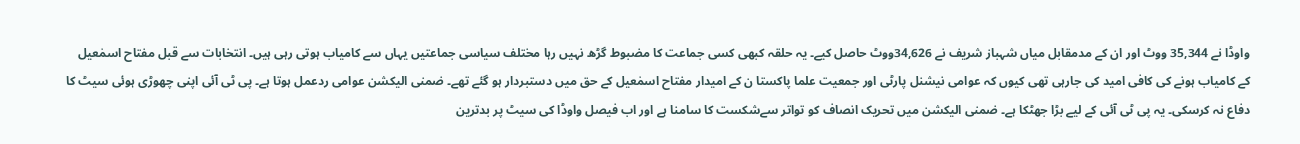واوڈا نے 35,344 ووٹ اور ان کے مدمقابل میاں شہباز شریف نے 34,626ووٹ حاصل کیے۔ یہ حلقہ کبھی کسی جماعت کا مضبوط گڑھ نہیں رہا مختلف سیاسی جماعتیں یہاں سے کامیاب ہوتی رہی ہیں۔ انتخابات سے قبل مفتاح اسمٰعیل کے کامیاب ہونے کی کافی امید کی جارہی تھی کیوں کہ عوامی نیشنل پارٹی اور جمعیت علما پاکستا ن کے امیدار مفتاح اسمٰعیل کے حق میں دستبردار ہو گئے تھے۔ ضمنی الیکشن عوامی ردعمل ہوتا ہے۔ پی ٹی آئی اپنی چھوڑی ہوئی سیٹ کا دفاع نہ کرسکی۔ یہ پی ٹی آئی کے لیے بڑا جھٹکا ہے۔ ضمنی الیکشن میں تحریک انصاف کو تواتر سےشکست کا سامنا ہے اور اب فیصل واوڈا کی سیٹ پر بدترین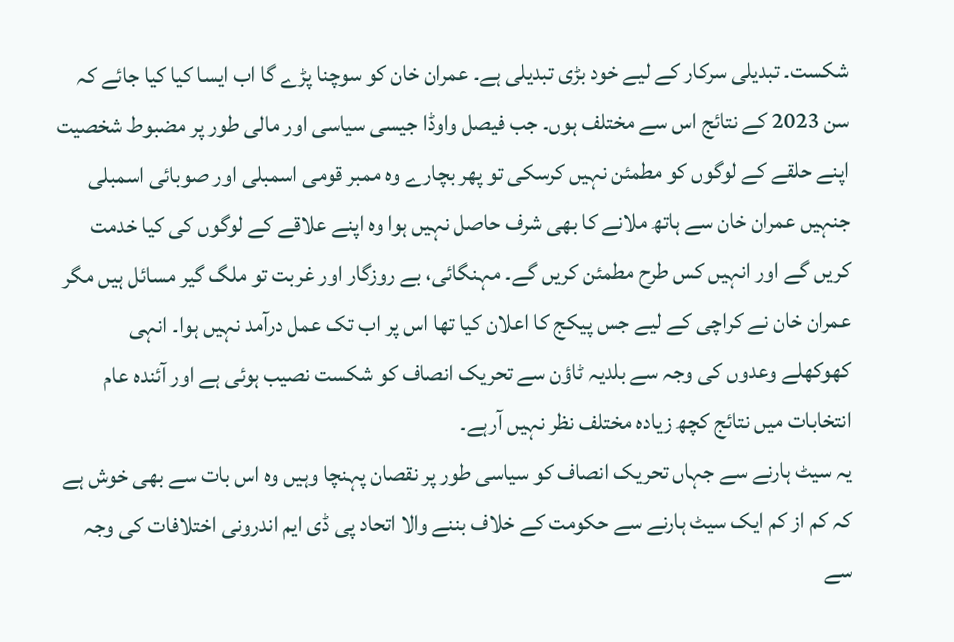شکست۔ تبدیلی سرکار کے لیے خود بڑی تبدیلی ہے۔ عمران خان کو سوچنا پڑے گا اب ایسا کیا کیا جائے کہ سن 2023 کے نتائج اس سے مختلف ہوں۔ جب فیصل واوڈا جیسی سیاسی اور مالی طور پر مضبوط شخصیت اپنے حلقے کے لوگوں کو مطمئن نہیں کرسکی تو پھر بچارے وہ ممبر قومی اسمبلی اور صوبائی اسمبلی جنہیں عمران خان سے ہاتھ ملانے کا بھی شرف حاصل نہیں ہوا وہ اپنے علاقے کے لوگوں کی کیا خدمت کریں گے اور انہیں کس طرح مطمئن کریں گے۔ مہنگائی، بے روزگار اور غربت تو ملگ گیر مسائل ہیں مگر عمران خان نے کراچی کے لیے جس پیکج کا اعلان کیا تھا اس پر اب تک عمل درآمد نہیں ہوا۔ انہی کھوکھلے وعدوں کی وجہ سے بلدیہ ٹاؤن سے تحریک انصاف کو شکست نصیب ہوئی ہے اور آئندہ عام انتخابات میں نتائج کچھ زیادہ مختلف نظر نہیں آرہے۔
یہ سیٹ ہارنے سے جہاں تحریک انصاف کو سیاسی طور پر نقصان پہنچا وہیں وہ اس بات سے بھی خوش ہے کہ کم از کم ایک سیٹ ہارنے سے حکومت کے خلاف بننے والا اتحاد پی ڈی ایم اندرونی اختلافات کی وجہ سے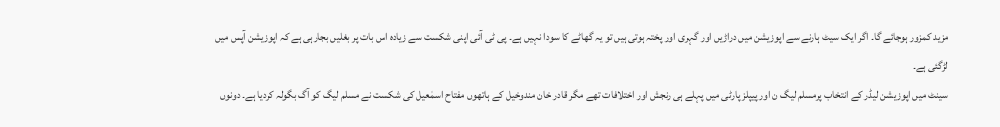مزید کمزور ہوجائے گا۔ اگر ایک سیٹ ہارنے سے اپوزیشن میں دراڑیں اور گہری اور پختہ ہوتی ہیں تو یہ گھاٹے کا سودا نہیں ہے۔ پی ٹی آئی اپنی شکست سے زیادہ اس بات پر بغلیں بجارہی ہے کہ اپوزیشن آپس میں لڑگئی ہے۔
سینٹ میں اپوزیشن لیڈر کے انتخاب پرمسلم لیگ ن اور پیپلز پارٹی میں پہلے ہی رنجش اور اختلافات تھے مگر قادر خان مندوخیل کے ہاتھوں مفتاح اسمٰعیل کی شکست نے مسلم لیگ کو آگ بگولہ کردیا ہے۔ دونوں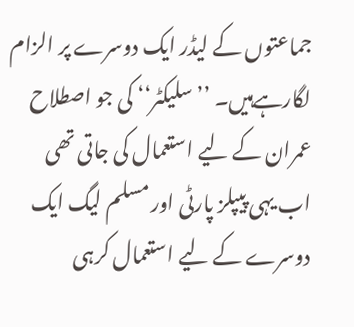جماعتوں کے لیڈر ایک دوسرے پر الزام لگارہےہیں۔ ’’ سلیکٹر‘‘ کی جو اصطلاح عمران کے لیے استعمال کی جاتی تھی اب یہی پیپلز پارٹی اور مسلم لیگ ایک دوسرے کے لیے استعمال کرہی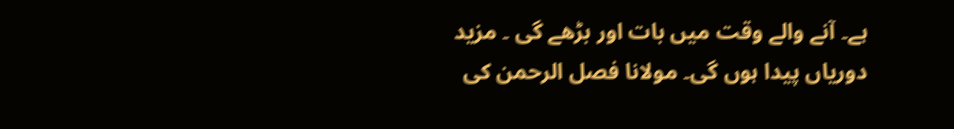ہے۔ آنے والے وقت میں بات اور بڑھے گی ۔ مزید دوریاں پیدا ہوں گی۔ مولانا فصل الرحمن کی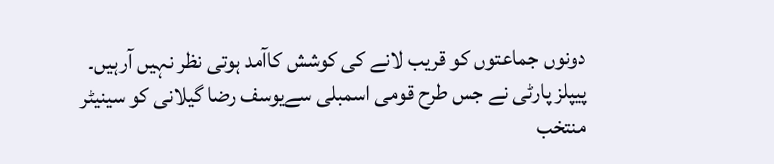دونوں جماعتوں کو قریب لانے کی کوشش کاآمد ہوتی نظر نہیں آرہیں۔ پیپلز پارٹی نے جس طرح قومی اسمبلی سےیوسف رضا گیلانی کو سینیٹر منتخب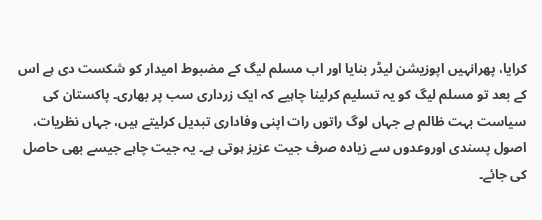کرایا، پھرانہیں اپوزیشن لیڈر بنایا اور اب مسلم لیگ کے مضبوط امیدار کو شکست دی ہے اس کے بعد تو مسلم لیگ کو یہ تسلیم کرلینا چاہیے کہ ایک زرداری سب پر بھاری۔ پاکستان کی سیاست بہت ظالم ہے جہاں لوگ راتوں رات اپنی وفاداری تبدیل کرلیتے ہیں، جہاں نظریات، اصول پسندی اوروعدوں سے زیادہ صرف جیت عزیز ہوتی ہے۔ یہ جیت چاہے جیسے بھی حاصل کی جائے۔